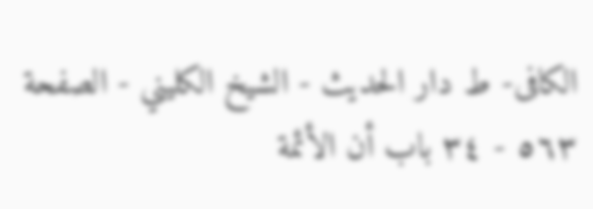الکافی- ط دار الحدیث - الشيخ الكليني - الصفحة ٥٦٣ - ٣٤ باب أن الأئمة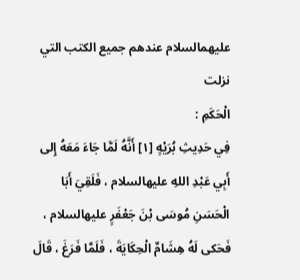عليهمالسلام عندهم جميع الكتب التي نزلت
الْحَكَمِ :
فِي حَدِيثِ بُرَيْهٍ [١] أَنَّهُ لَمَّا جَاءَ مَعَهُ إِلى أَبِي عَبْدِ اللهِ عليهالسلام ، فَلَقِيَ أَبَا الْحَسَنِ مُوسَى بْنَ جَعْفَرٍ عليهالسلام ، فَحَكى لَهُ هِشَامٌ الْحِكَايَةَ ، فَلَمَّا فَرَغَ ، قَالَ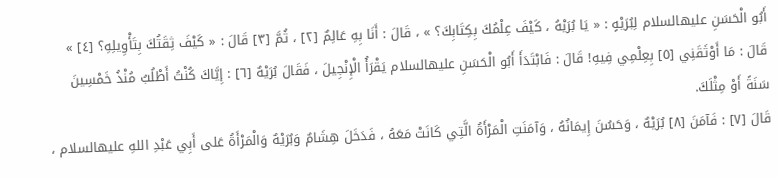أَبُو الْحَسَنِ عليهالسلام لِبُرَيْهٍ : « يَا بُرَيْهُ ، كَيْفَ عِلْمُكَ بِكِتَابِكَ؟ » ، قَالَ : أَنَا بِهِ عَالِمٌ [٢] ، ثُمَّ [٣] قَالَ : « كَيْفَ ثِقَتُكَ بِتَأْوِيلِهِ؟ [٤] » قَالَ : مَا أَوْثَقَنِي [٥] بِعِلْمِي فِيهِ! قَالَ : فَابْتَدَأَ أَبُو الْحَسَنِ عليهالسلام يَقْرَأُ الْإِنْجِيلَ ، فَقَالَ بُرَيْهٌ [٦] : إِيَّاكَ كُنْتُ أَطْلُبُ مُنْذُ خَمْسِينَ سَنَةً أَوْ مِثْلَكَ.
قَالَ [٧] : فَآمَنَ [٨] بُرَيْهٌ ، وَحَسُنَ إِيمَانُهُ ، وَآمَنَتِ الْمَرْأَةُ الَّتِي كَانَتْ مَعَهُ ، فَدَخَلَ هِشَامٌ وَبُرَيْهٌ وَالْمَرْأَةُ عَلى أَبِي عَبْدِ اللهِ عليهالسلام ،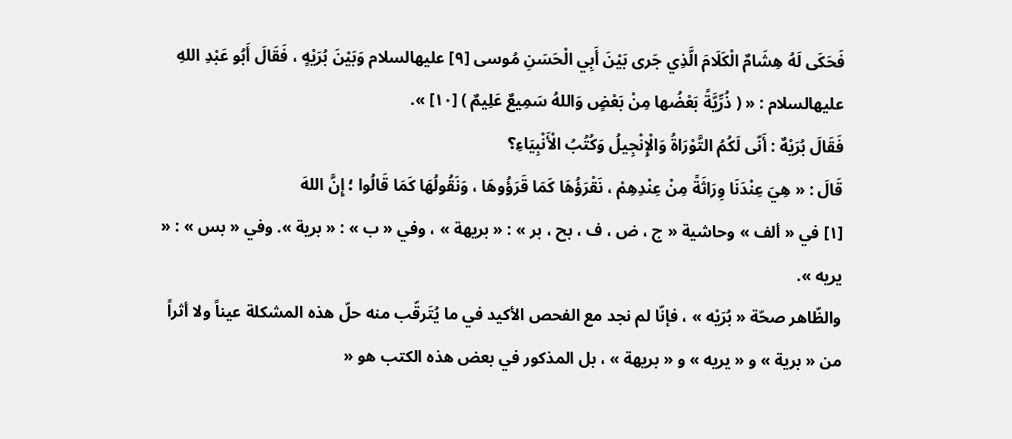فَحَكَى لَهُ هِشَامٌ الْكَلَامَ الَّذِي جَرى بَيْنَ أَبِي الْحَسَنِ مُوسى [٩] عليهالسلام وَبَيْنَ بُرَيْهٍ ، فَقَالَ أَبُو عَبْدِ اللهِ عليهالسلام : « ( ذُرِّيَّةً بَعْضُها مِنْ بَعْضٍ وَاللهُ سَمِيعٌ عَلِيمٌ ) [١٠] ».
فَقَالَ بُرَيْهٌ : أَنّى لَكُمُ التَّوْرَاةُ وَالْإِنْجِيلُ وَكُتُبُ الْأَنْبِيَاءِ؟
قَالَ : « هِيَ عِنْدَنَا وِرَاثَةً مِنْ عِنْدِهِمْ ، نَقْرَؤُهَا كَمَا قَرَؤُوهَا ، وَنَقُولُهَا كَمَا قَالُوا ؛ إِنَّ اللهَ
[١] في « ألف » وحاشية « ج ، ض ، ف ، بح ، بر » : « بريهة » ، وفي « ب » : « برية ». وفي « بس » : « يريه ».
والظّاهر صحّة « بُرَيْه » ، فإنّا لم نجد مع الفحص الأكيد في ما يُتَرقّب منه حلّ هذه المشكلة عيناً ولا أثراً من « برية » و « يريه » و « بريهة » ، بل المذكور في بعض هذه الكتب هو «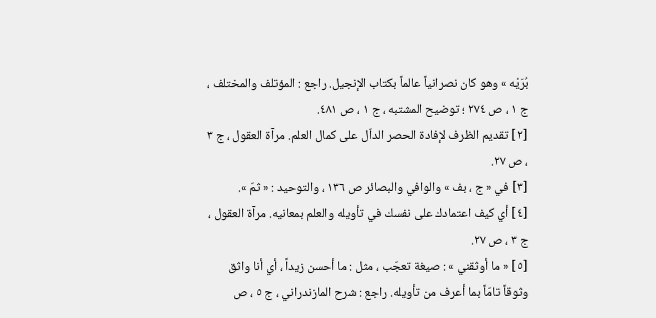بُرَيْه » وهو كان نصرانياً عالماً بكتاب الإنجيل. راجع : المؤتلف والمختلف ، ج ١ ، ص ٢٧٤ ؛ توضيح المشتبه ، ج ١ ، ص ٤٨١.
[٢] تقديم الظرف لإفادة الحصر الداّل على كمال العلم. مرآة العقول ، ج ٣ ، ص ٢٧.
[٣] في « ج ، بف » والوافي والبصائر ص ١٣٦ ، والتوحيد : « ثمّ ».
[٤] أي كيف اعتمادك على نفسك في تأويله والعلم بمعانيه. مرآة العقول ، ج ٣ ، ص ٢٧.
[٥] « ما أوثقني » : صيغة تعجّب ، مثل : ما أحسن زيداً ، أي أنا واثق وثوقاً تامّاً بما أعرف من تأويله. راجع : شرح المازندراني ، ج ٥ ، ص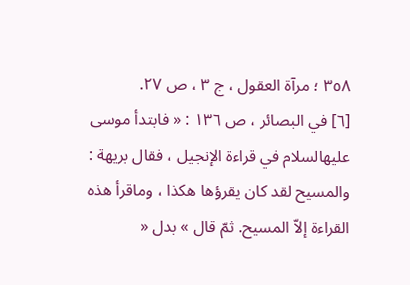٣٥٨ ؛ مرآة العقول ، ج ٣ ، ص ٢٧.
[٦] في البصائر ، ص ١٣٦ : « فابتدأ موسى عليهالسلام في قراءة الإنجيل ، فقال بريهة : والمسيح لقد كان يقرؤها هكذا ، وماقرأ هذه القراءة إلاّ المسيح. ثمّ قال » بدل «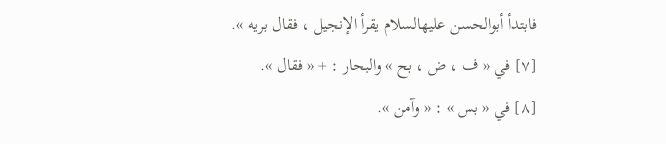فابتدأ أبوالحسن عليهالسلام يقرأ الإنجيل ، فقال بريه ».
[٧] في « ف ، ض ، بح » والبحار : + « فقال ».
[٨] في « بس » : « وآمن ».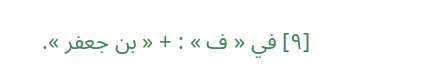[٩] في « ف » : + « بن جعفر ».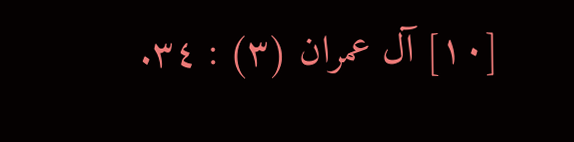[١٠] آل عمران (٣) : ٣٤.